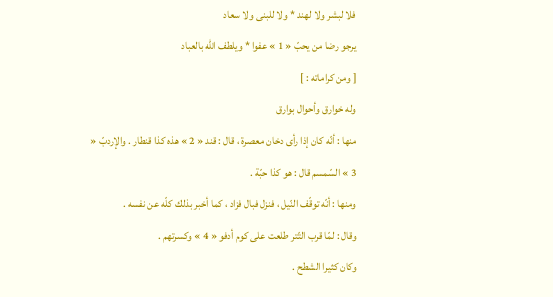فلا لبشر ولا لهند * ولا للبنى ولا سعاد
يرجو رضا من يحبّ « 1 » عفوا * ويلطف اللّه بالعباد
[ ومن كراماته : ]
وله خوارق وأحوال بوارق
منها : أنّه كان إذا رأى دخان معصرة ، قال : قند « 2 » هذه كذا قنطار . والإردبّ « 3 » السّمسم قال : هو كذا حبّة .
ومنها : أنّه توقّف النّيل ، فنزل فبال فزاد ، كما أخبر بذلك كلّه عن نفسه .
وقال : لمّا قرب التّتر طلعت على كوم أدفو « 4 » وكسرتهم .
وكان كثيرا الشطح .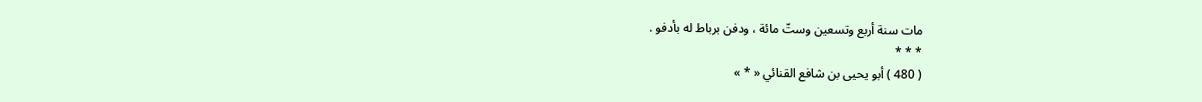مات سنة أربع وتسعين وستّ مائة ، ودفن برباط له بأدفو .
* * *
( 480 ) أبو يحيى بن شافع القنائي « * »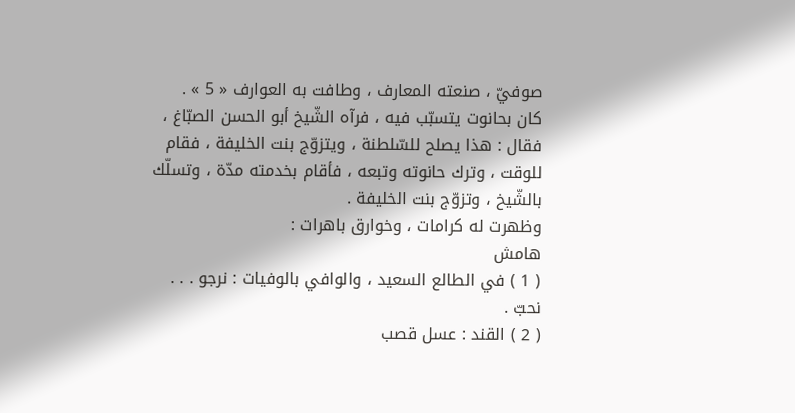صوفيّ ، صنعته المعارف ، وطافت به العوارف « 5 » .
كان بحانوت يتسبّب فيه ، فرآه الشّيخ أبو الحسن الصبّاغ ، فقال : هذا يصلح للسّلطنة ، ويتزوّج بنت الخليفة ، فقام للوقت ، وترك حانوته وتبعه ، فأقام بخدمته مدّة ، وتسلّك بالشّيخ ، وتزوّج بنت الخليفة .
وظهرت له كرامات ، وخوارق باهرات :
هامش
( 1 ) في الطالع السعيد ، والوافي بالوفيات : نرجو . . . نحبّ .
( 2 ) القند : عسل قصب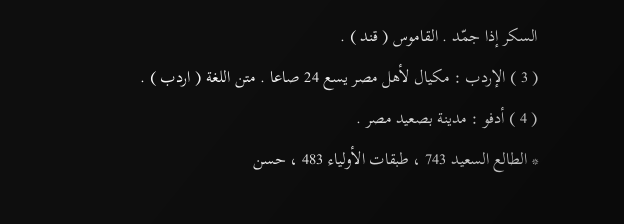السكر إذا جمّد . القاموس ( قند ) .
( 3 ) الإردب : مكيال لأهل مصر يسع 24 صاعا . متن اللغة ( اردب ) .
( 4 ) أدفو : مدينة بصعيد مصر .
* الطالع السعيد 743 ، طبقات الأولياء 483 ، حسن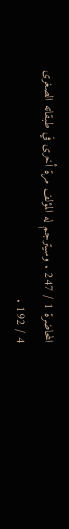المحاضرة 1 / 247 . وسيترجم له المؤلف مرة أخرى في طبقاته الصغرى 4 / 192 .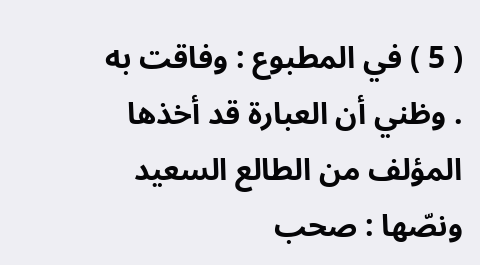( 5 ) في المطبوع : وفاقت به . وظني أن العبارة قد أخذها المؤلف من الطالع السعيد ونصّها : صحب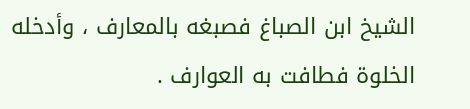الشيخ ابن الصباغ فصبغه بالمعارف ، وأدخله الخلوة فطافت به العوارف .